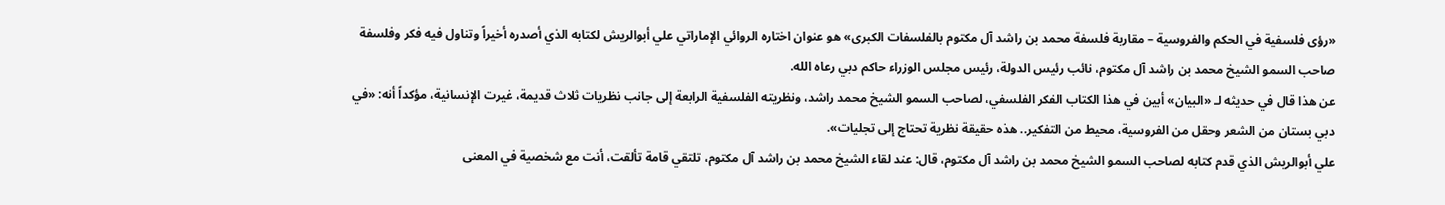«رؤى فلسفية في الحكم والفروسية – مقاربة فلسفة محمد بن راشد آل مكتوم بالفلسفات الكبرى» هو عنوان اختاره الروائي الإماراتي علي أبوالريش لكتابه الذي أصدره أخيراً وتناول فيه فكر وفلسفة صاحب السمو الشيخ محمد بن راشد آل مكتوم، نائب رئيس الدولة، رئيس مجلس الوزراء حاكم دبي رعاه الله.
عن هذا قال في حديثه لـ «البيان» أبين في هذا الكتاب الفكر الفلسفي، لصاحب السمو الشيخ محمد راشد، ونظريته الفلسفية الرابعة إلى جانب نظريات ثلاث قديمة، غيرت الإنسانية، مؤكداً أنه: «في دبي بستان من الشعر وحقل من الفروسية، محيط من التفكير.. هذه حقيقة نظرية تحتاج إلى تجليات».
علي أبوالريش الذي قدم كتابه لصاحب السمو الشيخ محمد بن راشد آل مكتوم، قال: عند لقاء الشيخ محمد بن راشد آل مكتوم، تلتقي قامة تألقت، أنت مع شخصية في المعنى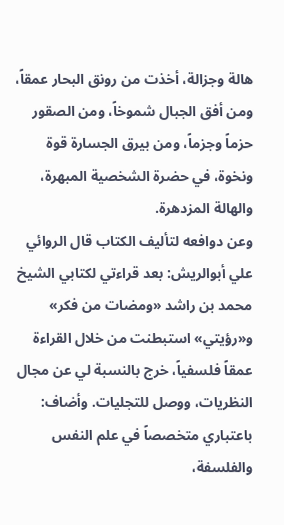هالة وجزالة، أخذت من رونق البحار عمقاً، ومن أفق الجبال شموخاً، ومن الصقور حزماً وجزماً، ومن بيرق الجسارة قوة ونخوة، في حضرة الشخصية المبهرة، والهالة المزدهرة.
وعن دوافعه لتأليف الكتاب قال الروائي علي أبوالريش: بعد قراءتي لكتابي الشيخ محمد بن راشد «ومضات من فكر» و«رؤيتي» استبطنت من خلال القراءة عمقاً فلسفياً، خرج بالنسبة لي عن مجال النظريات، ووصل للتجليات. وأضاف: باعتباري متخصصاً في علم النفس والفلسفة،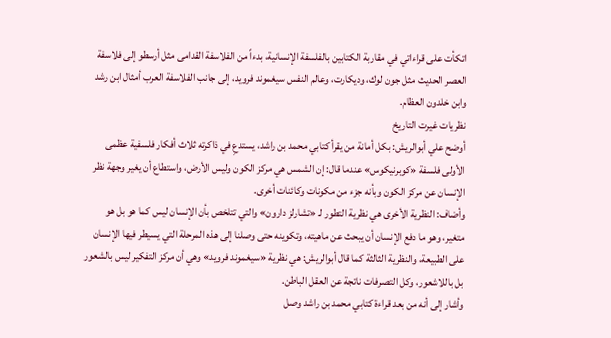اتكأت على قراءاتي في مقاربة الكتابين بالفلسفة الإنسانية، بدءاً من الفلاسفة القدامى مثل أرسطو إلى فلاسفة العصر الحديث مثل جون لوك، وديكارت، وعالم النفس سيغموند فرويد، إلى جانب الفلاسفة العرب أمثال ابن رشد وابن خلدون العظام.
نظريات غيرت التاريخ
أوضح علي أبوالريش: بكل أمانة من يقرأ كتابي محمد بن راشد، يستدعِ في ذاكرته ثلاث أفكار فلسفية عظمى الأولى فلسفة «كوبرنيكوس» عندما قال: إن الشمس هي مركز الكون وليس الأرض، واستطاع أن يغير وجهة نظر الإنسان عن مركز الكون وبأنه جزء من مكونات وكائنات أخرى.
وأضاف: النظرية الأخرى هي نظرية التطور لـ «تشارلز دارون» والتي تتلخص بأن الإنسان ليس كما هو بل هو متغير، وهو ما دفع الإنسان أن يبحث عن ماهيته، وتكوينه حتى وصلنا إلى هذه المرحلة التي يسيطر فيها الإنسان على الطبيعة، والنظرية الثالثة كما قال أبوالريش: هي نظرية «سيغموند فرويد» وهي أن مركز التفكير ليس بالشعور بل باللاشعور، وكل التصرفات ناتجة عن العقل الباطن.
وأشار إلى أنه من بعد قراءة كتابي محمد بن راشد وصل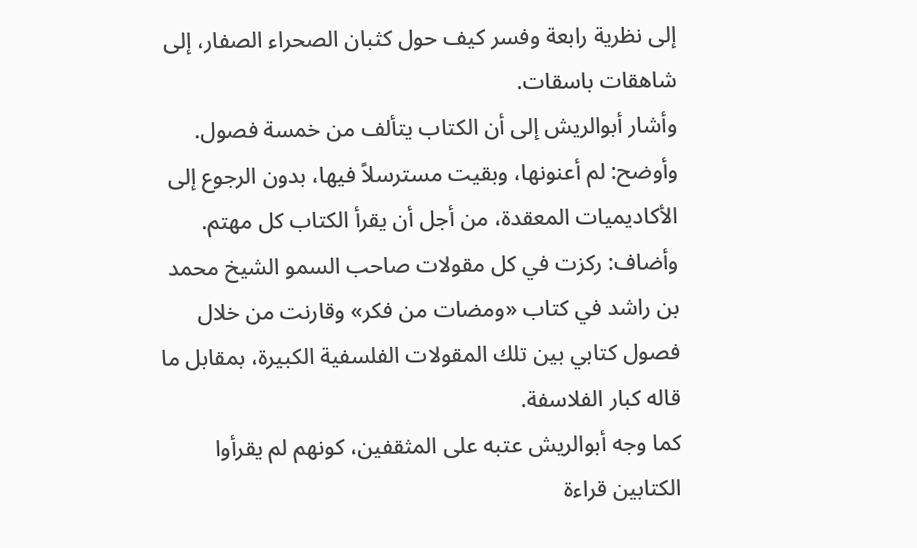إلى نظرية رابعة وفسر كيف حول كثبان الصحراء الصفار، إلى شاهقات باسقات.
وأشار أبوالريش إلى أن الكتاب يتألف من خمسة فصول. وأوضح: لم أعنونها، وبقيت مسترسلاً فيها، بدون الرجوع إلى الأكاديميات المعقدة، من أجل أن يقرأ الكتاب كل مهتم. وأضاف: ركزت في كل مقولات صاحب السمو الشيخ محمد بن راشد في كتاب «ومضات من فكر» وقارنت من خلال فصول كتابي بين تلك المقولات الفلسفية الكبيرة، بمقابل ما قاله كبار الفلاسفة.
كما وجه أبوالريش عتبه على المثقفين، كونهم لم يقرأوا الكتابين قراءة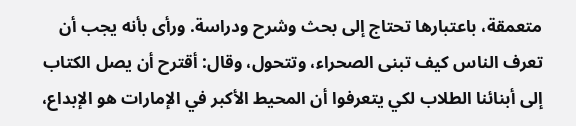متعمقة، باعتبارها تحتاج إلى بحث وشرح ودراسة. ورأى بأنه يجب أن تعرف الناس كيف تبنى الصحراء، وتتحول، وقال: أقترح أن يصل الكتاب إلى أبنائنا الطلاب لكي يتعرفوا أن المحيط الأكبر في الإمارات هو الإبداع،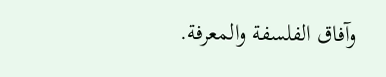وآفاق الفلسفة والمعرفة.